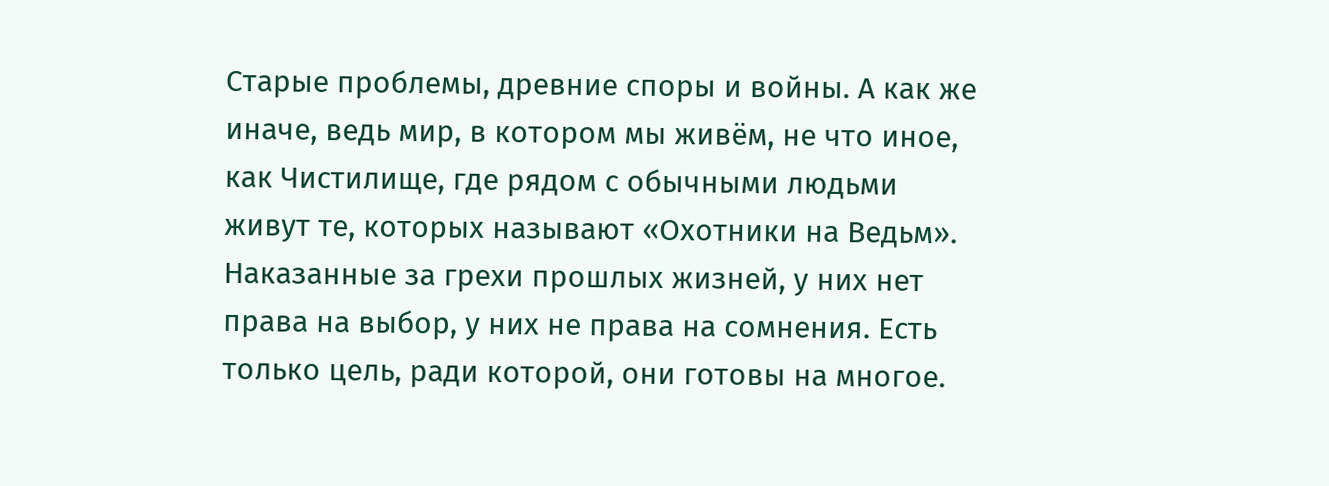Старые проблемы, древние споры и войны. А как же иначе, ведь мир, в котором мы живём, не что иное, как Чистилище, где рядом с обычными людьми живут те, которых называют «Охотники на Ведьм». Наказанные за грехи прошлых жизней, у них нет права на выбор, у них не права на сомнения. Есть только цель, ради которой, они готовы на многое.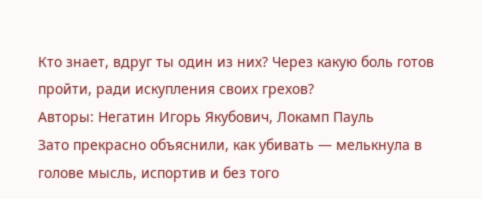Кто знает, вдруг ты один из них? Через какую боль готов пройти, ради искупления своих грехов?
Авторы: Негатин Игорь Якубович, Локамп Пауль
Зато прекрасно объяснили, как убивать — мелькнула в голове мысль, испортив и без того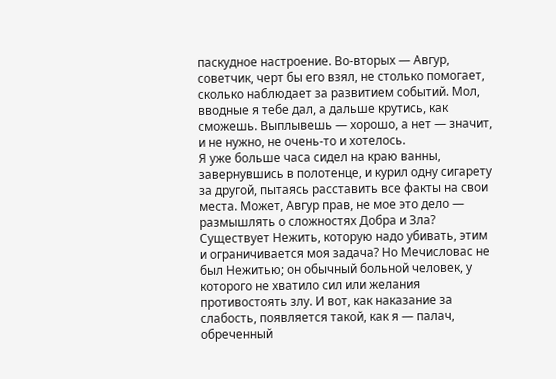паскудное настроение. Во-вторых — Авгур, советчик, черт бы его взял, не столько помогает, сколько наблюдает за развитием событий. Мол, вводные я тебе дал, а дальше крутись, как сможешь. Выплывешь — хорошо, а нет — значит, и не нужно, не очень-то и хотелось.
Я уже больше часа сидел на краю ванны, завернувшись в полотенце, и курил одну сигарету за другой, пытаясь расставить все факты на свои места. Может, Авгур прав, не мое это дело — размышлять о сложностях Добра и Зла? Существует Нежить, которую надо убивать, этим и ограничивается моя задача? Но Мечисловас не был Нежитью; он обычный больной человек, у которого не хватило сил или желания противостоять злу. И вот, как наказание за слабость, появляется такой, как я — палач, обреченный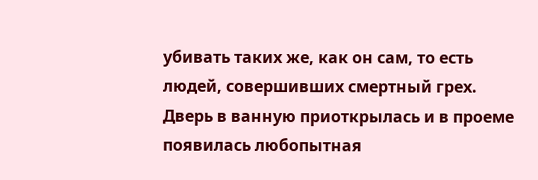убивать таких же, как он сам, то есть людей, совершивших смертный грех.
Дверь в ванную приоткрылась и в проеме появилась любопытная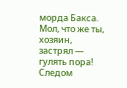морда Бакса. Мол, что же ты, хозяин, застрял — гулять пора! Следом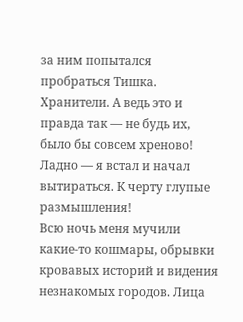за ним попытался пробраться Тишка. Хранители. А ведь это и правда так — не будь их, было бы совсем хреново! Ладно — я встал и начал вытираться. К черту глупые размышления!
Всю ночь меня мучили какие-то кошмары, обрывки кровавых историй и видения незнакомых городов. Лица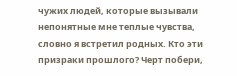чужих людей, которые вызывали непонятные мне теплые чувства, словно я встретил родных. Кто эти призраки прошлого? Черт побери,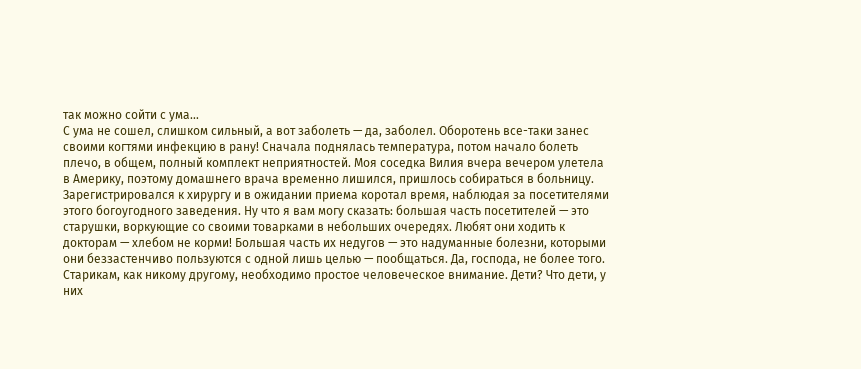так можно сойти с ума…
С ума не сошел, слишком сильный, а вот заболеть — да, заболел. Оборотень все-таки занес своими когтями инфекцию в рану! Сначала поднялась температура, потом начало болеть плечо, в общем, полный комплект неприятностей. Моя соседка Вилия вчера вечером улетела в Америку, поэтому домашнего врача временно лишился, пришлось собираться в больницу. Зарегистрировался к хирургу и в ожидании приема коротал время, наблюдая за посетителями этого богоугодного заведения. Ну что я вам могу сказать: большая часть посетителей — это старушки, воркующие со своими товарками в небольших очередях. Любят они ходить к докторам — хлебом не корми! Большая часть их недугов — это надуманные болезни, которыми они беззастенчиво пользуются с одной лишь целью — пообщаться. Да, господа, не более того. Старикам, как никому другому, необходимо простое человеческое внимание. Дети? Что дети, у них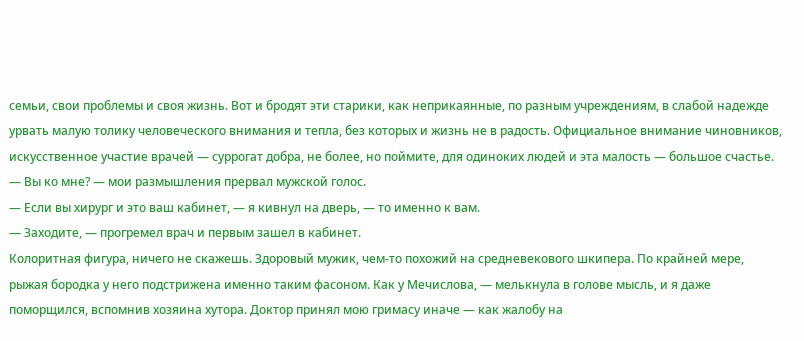семьи, свои проблемы и своя жизнь. Вот и бродят эти старики, как неприкаянные, по разным учреждениям, в слабой надежде урвать малую толику человеческого внимания и тепла, без которых и жизнь не в радость. Официальное внимание чиновников, искусственное участие врачей — суррогат добра, не более, но поймите, для одиноких людей и эта малость — большое счастье.
— Вы ко мне? — мои размышления прервал мужской голос.
— Если вы хирург и это ваш кабинет, — я кивнул на дверь, — то именно к вам.
— Заходите, — прогремел врач и первым зашел в кабинет.
Колоритная фигура, ничего не скажешь. Здоровый мужик, чем-то похожий на средневекового шкипера. По крайней мере, рыжая бородка у него подстрижена именно таким фасоном. Как у Мечислова, — мелькнула в голове мысль, и я даже поморщился, вспомнив хозяина хутора. Доктор принял мою гримасу иначе — как жалобу на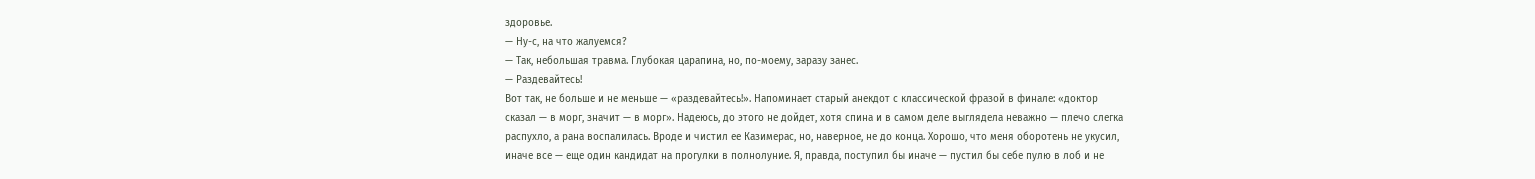здоровье.
— Ну-с, на что жалуемся?
— Так, небольшая травма. Глубокая царапина, но, по-моему, заразу занес.
— Раздевайтесь!
Вот так, не больше и не меньше — «раздевайтесь!». Напоминает старый анекдот с классической фразой в финале: «доктор сказал — в морг, значит — в морг». Надеюсь, до этого не дойдет, хотя спина и в самом деле выглядела неважно — плечо слегка распухло, а рана воспалилась. Вроде и чистил ее Казимерас, но, наверное, не до конца. Хорошо, что меня оборотень не укусил, иначе все — еще один кандидат на прогулки в полнолуние. Я, правда, поступил бы иначе — пустил бы себе пулю в лоб и не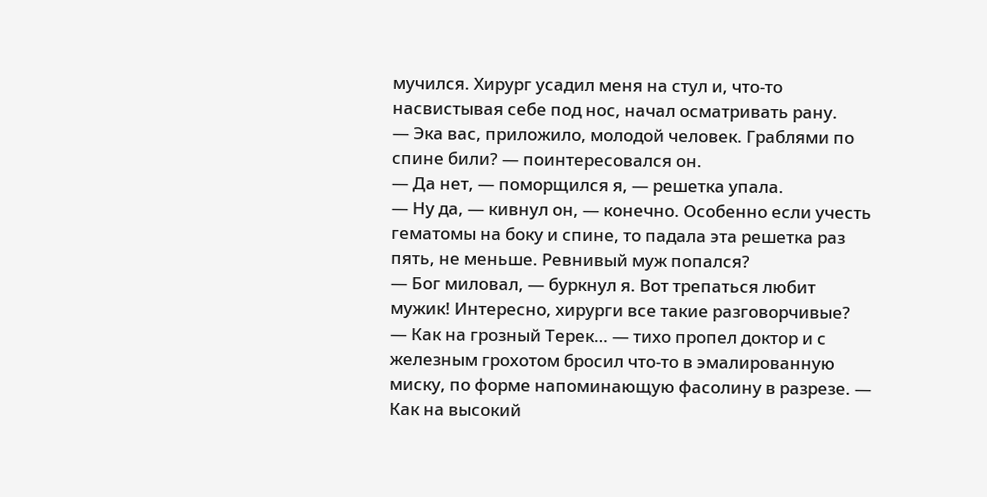мучился. Хирург усадил меня на стул и, что-то насвистывая себе под нос, начал осматривать рану.
— Эка вас, приложило, молодой человек. Граблями по спине били? — поинтересовался он.
— Да нет, — поморщился я, — решетка упала.
— Ну да, — кивнул он, — конечно. Особенно если учесть гематомы на боку и спине, то падала эта решетка раз пять, не меньше. Ревнивый муж попался?
— Бог миловал, — буркнул я. Вот трепаться любит мужик! Интересно, хирурги все такие разговорчивые?
— Как на грозный Терек… — тихо пропел доктор и с железным грохотом бросил что-то в эмалированную миску, по форме напоминающую фасолину в разрезе. — Как на высокий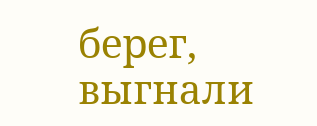берег, выгнали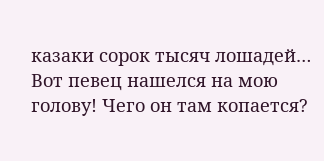казаки сорок тысяч лошадей…
Вот певец нашелся на мою голову! Чего он там копается?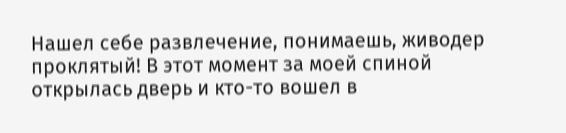Нашел себе развлечение, понимаешь, живодер проклятый! В этот момент за моей спиной открылась дверь и кто-то вошел в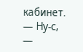кабинет.
— Ну-с, —